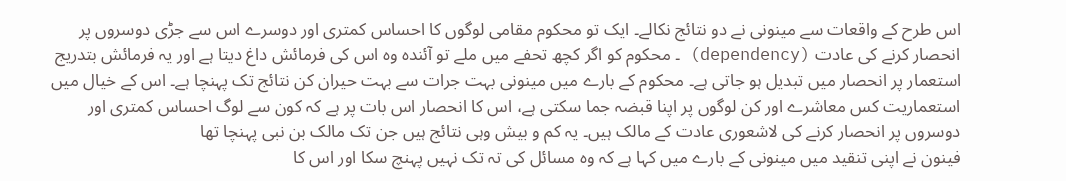اس طرح کے واقعات سے مینونی نے دو نتائج نکالے۔ ایک تو محکوم مقامی لوگوں کا احساس کمتری اور دوسرے اس سے جڑی دوسروں پر انحصار کرنے کی عادت (dependency) ۔ محکوم کو اگر کچھ تحفے میں ملے تو آئندہ وہ اس کی فرمائش داغ دیتا ہے اور یہ فرمائش بتدریج استعمار پر انحصار میں تبدیل ہو جاتی ہے۔ محکوم کے بارے میں مینونی بہت جرات سے بہت حیران کن نتائج تک پہنچا ہے۔ اس کے خیال میں استعماریت کس معاشرے اور کن لوگوں پر اپنا قبضہ جما سکتی ہے، اس کا انحصار اس بات پر ہے کہ کون سے لوگ احساس کمتری اور دوسروں پر انحصار کرنے کی لاشعوری عادت کے مالک ہیں۔ یہ کم و بیش وہی نتائج ہیں جن تک مالک بن نبی پہنچا تھا
فینون نے اپنی تنقید میں مینونی کے بارے میں کہا ہے کہ وہ مسائل کی تہ تک نہیں پہنچ سکا اور اس کا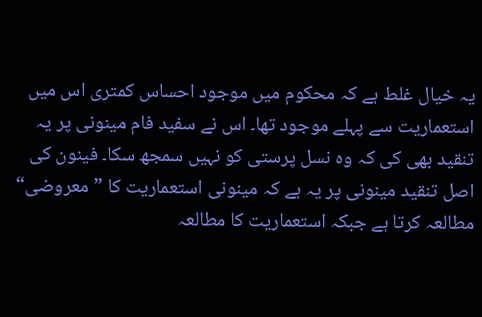یہ خیال غلط ہے کہ محکوم میں موجود احساس کمتری اس میں استعماریت سے پہلے موجود تھا۔ اس نے سفید فام مینونی پر یہ تنقید بھی کی کہ وہ نسل پرستی کو نہیں سمجھ سکا۔ فینون کی اصل تنقید مینونی پر یہ ہے کہ مینونی استعماریت کا ”معروضی“ مطالعہ کرتا ہے جبکہ استعماریت کا مطالعہ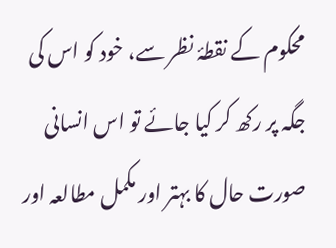محکوم کے نقطۂ نظر سے، خود کو اس کی جگہ پر رکھ کر کیا جائے تو اس انسانی صورت حال کا بہتر اور مکمل مطالعہ اور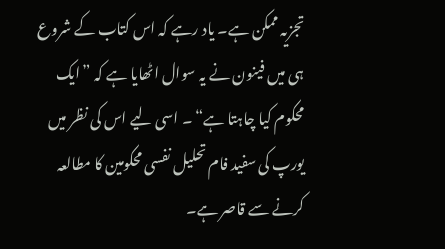تجزیہ ممکن ہے۔ یاد رہے کہ اس کتاب کے شروع ہی میں فینون نے یہ سوال اٹھایا ہے کہ ”ایک محکوم کیا چاہتا ہے“ ۔ اسی لیے اس کی نظر میں یورپ کی سفید فام تحلیل نفسی محکومین کا مطالعہ کرنے سے قاصر ہے۔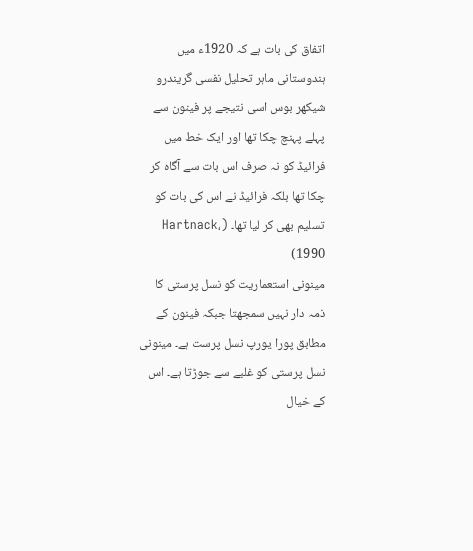اتفاق کی بات ہے کہ 1920ء میں ہندوستانی ماہر تحلیل نفسی گریندرو شیکھر بوس اسی نتیجے پر فینون سے پہلے پہنچ چکا تھا اور ایک خط میں فرائیڈ کو نہ صرف اس بات سے آگاہ کر چکا تھا بلکہ فرائیڈ نے اس کی بات کو تسلیم بھی کر لیا تھا۔ (Hartnack، 1990)
مینونی استعماریت کو نسل پرستی کا ذمہ دار نہیں سمجھتا جبکہ فینون کے مطابق پورا یورپ نسل پرست ہے۔ مینونی نسل پرستی کو غلبے سے جوڑتا ہے۔ اس کے خیال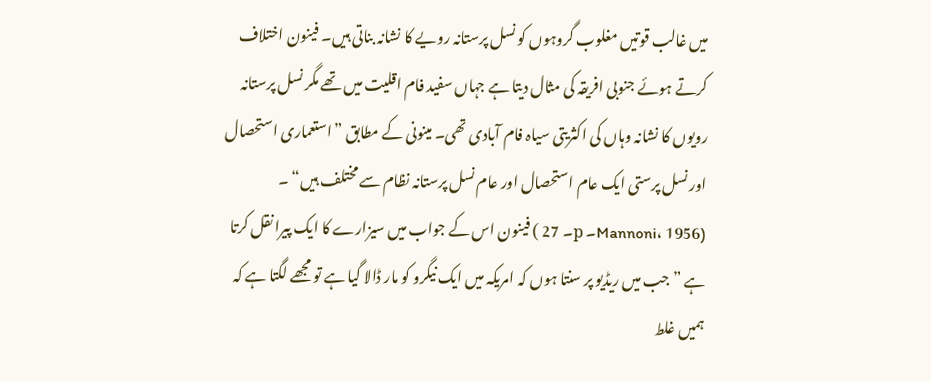میں غالب قوتیں مغلوب گروہوں کو نسل پرستانہ رویے کا نشانہ بناتی ہیں۔ فینون اختلاف کرتے ہوئے جنوبی افریقہ کی مثال دیتا ہے جہاں سفید فام اقلیت میں تھے مگر نسل پرستانہ رویوں کا نشانہ وہاں کی اکثریتی سیاہ فام آبادی تھی۔ مینونی کے مطابق ”استعماری استحصال اور نسل پرستی ایک عام استحصال اور عام نسل پرستانہ نظام سے مختلف ہیں“ ۔ (Mannoni، 1956۔ p۔ 27 ) فینون اس کے جواب میں سیزارے کا ایک پیرا نقل کرتا ہے ”جب میں ریڈیو پر سنتا ہوں کہ امریکہ میں ایک نیگرو کو مار ڈالا گیا ہے تو مجھے لگتا ہے کہ ہمیں غلط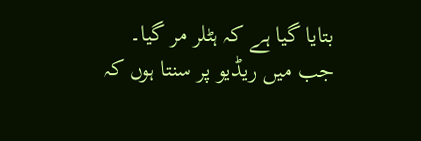بتایا گیا ہے کہ ہٹلر مر گیا۔ جب میں ریڈیو پر سنتا ہوں کہ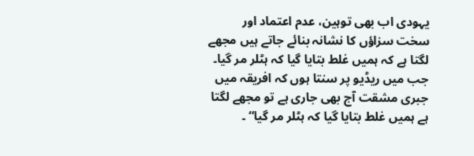یہودی اب بھی توہین، عدم اعتماد اور سخت سزاؤں کا نشانہ بنائے جاتے ہیں مجھے لگتا ہے کہ ہمیں غلط بتایا گیا کہ ہٹلر مر گیا۔ جب میں ریڈیو پر سنتا ہوں کہ افریقہ میں جبری مشقت آج بھی جاری ہے تو مجھے لگتا ہے ہمیں غلط بتایا گیا کہ ہٹلر مر گیا“ ۔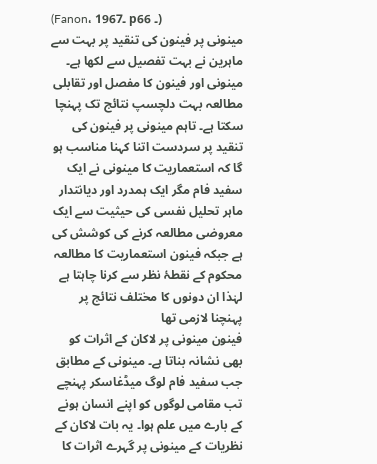(Fanon، 1967۔ p۔ 66)
مینونی پر فینون کی تنقید پر بہت سے ماہرین نے بہت تفصیل سے لکھا ہے۔ مینونی اور فینون کا مفصل اور تقابلی مطالعہ بہت دلچسپ نتائج تک پہنچا سکتا ہے۔ تاہم مینونی پر فینون کی تنقید پر سردست اتنا کہنا مناسب ہو گا کہ استعماریت کا مینونی نے ایک سفید فام مگر ایک ہمدرد اور دیانتدار ماہر تحلیل نفسی کی حیثیت سے ایک معروضی مطالعہ کرنے کی کوشش کی ہے جبکہ فینون استعماریت کا مطالعہ محکوم کے نقطۂ نظر سے کرنا چاہتا ہے لہٰذا ان دونوں کا مختلف نتائج پر پہنچنا لازمی تھا
فینون مینونی پر لاکان کے اثرات کو بھی نشانہ بناتا ہے۔ مینونی کے مطابق جب سفید فام لوگ میڈغاسکر پہنچے تب مقامی لوگوں کو اپنے انسان ہونے کے بارے میں علم ہوا۔ یہ بات لاکان کے نظریات کے مینونی پر گہرے اثرات کا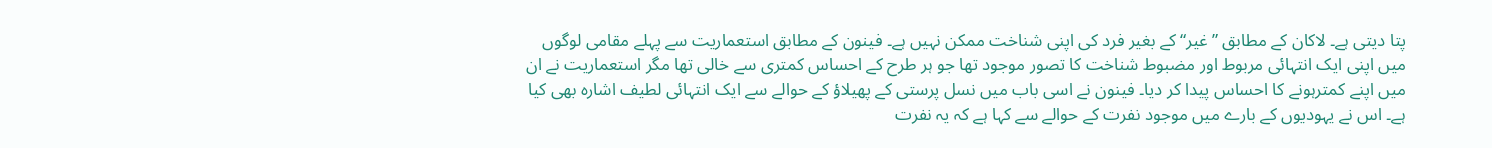پتا دیتی ہے۔ لاکان کے مطابق ”غیر“ کے بغیر فرد کی اپنی شناخت ممکن نہیں ہے۔ فینون کے مطابق استعماریت سے پہلے مقامی لوگوں میں اپنی ایک انتہائی مربوط اور مضبوط شناخت کا تصور موجود تھا جو ہر طرح کے احساس کمتری سے خالی تھا مگر استعماریت نے ان میں اپنے کمترہونے کا احساس پیدا کر دیا۔ فینون نے اسی باب میں نسل پرستی کے پھیلاؤ کے حوالے سے ایک انتہائی لطیف اشارہ بھی کیا ہے۔ اس نے یہودیوں کے بارے میں موجود نفرت کے حوالے سے کہا ہے کہ یہ نفرت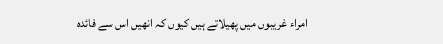امراء غریبوں میں پھیلاتے ہیں کیوں کہ انھیں اس سے فائدہ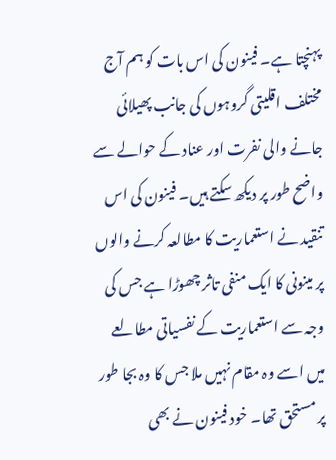پہنچتا ہے۔ فینون کی اس بات کو ہم آج مختلف اقلیتی گروہوں کی جانب پھیلائی جانے والی نفرت اور عناد کے حوالے سے واضح طور پر دیکھ سکتے ہیں۔ فینون کی اس تنقید نے استعماریت کا مطالعہ کرنے والوں پر مینونی کا ایک منفی تاثر چھوڑا ہے جس کی وجہ سے استعماریت کے نفسیاتی مطالعے میں اسے وہ مقام نہیں ملا جس کا وہ بجا طور پر مستحق تھا۔ خود فینون نے بھی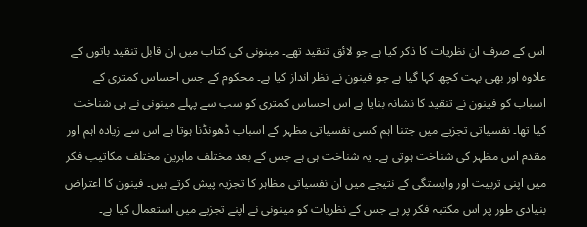اس کے صرف ان نظریات کا ذکر کیا ہے جو لائق تنقید تھے۔ مینونی کی کتاب میں ان قابل تنقید باتوں کے علاوہ اور بھی بہت کچھ کہا گیا ہے جو فینون نے نظر انداز کیا ہے۔ محکوم کے جس احساس کمتری کے اسباب کو فینون نے تنقید کا نشانہ بنایا ہے اس احساس کمتری کو سب سے پہلے مینونی نے ہی شناخت کیا تھا۔ نفسیاتی تجزیے میں جتنا اہم کسی نفسیاتی مظہر کے اسباب ڈھونڈنا ہوتا ہے اس سے زیادہ اہم اور مقدم اس مظہر کی شناخت ہوتی ہے۔ یہ شناخت ہی ہے جس کے بعد مختلف ماہرین مختلف مکاتیب فکر میں اپنی تربیت اور وابستگی کے نتیجے میں ان نفسیاتی مظاہر کا تجزیہ پیش کرتے ہیں۔ فینون کا اعتراض بنیادی طور پر اس مکتبہ فکر پر ہے جس کے نظریات کو مینونی نے اپنے تجزیے میں استعمال کیا ہے۔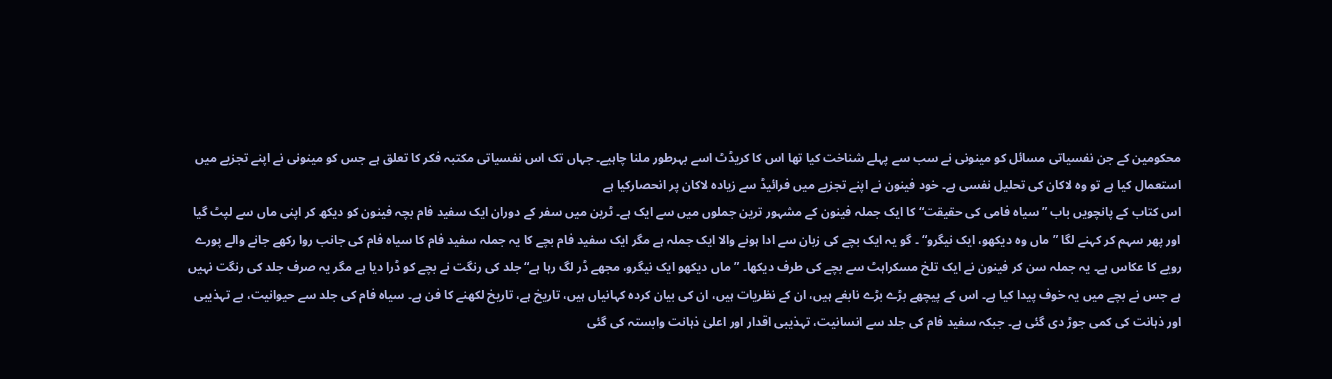محکومین کے جن نفسیاتی مسائل کو مینونی نے سب سے پہلے شناخت کیا تھا اس کا کریڈٹ اسے بہرطور ملنا چاہیے۔ جہاں تک اس نفسیاتی مکتبہ فکر کا تعلق ہے جس کو مینونی نے اپنے تجزیے میں استعمال کیا ہے تو وہ لاکان کی تحلیل نفسی ہے۔ خود فینون نے اپنے تجزیے میں فرائیڈ سے زیادہ لاکان پر انحصارکیا ہے
اس کتاب کے پانچویں باب ”سیاہ فامی کی حقیقت“ کا ایک جملہ فینون کے مشہور ترین جملوں میں سے ایک ہے۔ ٹرین میں سفر کے دوران ایک سفید فام بچہ فینون کو دیکھ کر اپنی ماں سے لپٹ گیا اور پھر سہم کر کہنے لگا ”ماں وہ دیکھو، ایک نیگرو“ ۔ گو یہ ایک بچے کی زبان سے ادا ہونے والا ایک جملہ ہے مگر ایک سفید فام بچے کا یہ جملہ سفید فام کا سیاہ فام کی جانب روا رکھے جانے والے پورے رویے کا عکاس ہے۔ یہ جملہ سن کر فینون نے ایک تلخ مسکراہٹ سے بچے کی طرف دیکھا۔ ”ماں دیکھو ایک نیگرو، مجھے ڈر لگ رہا ہے“ جلد کی رنگت نے بچے کو ڈرا دیا ہے مگر یہ صرف جلد کی رنگت نہیں ہے جس نے بچے میں یہ خوف پیدا کیا ہے۔ اس کے پیچھے بڑے بڑے نابغے ہیں، ان کے نظریات ہیں، ان کی بیان کردہ کہانیاں ہیں، تاریخ ہے، تاریخ لکھنے کا فن ہے۔ سیاہ فام کی جلد سے حیوانیت، بے تہذیبی اور ذہانت کی کمی جوڑ دی گئی ہے۔ جبکہ سفید فام کی جلد سے انسانیت، تہذیبی اقدار اور اعلیٰ ذہانت وابستہ کی گئی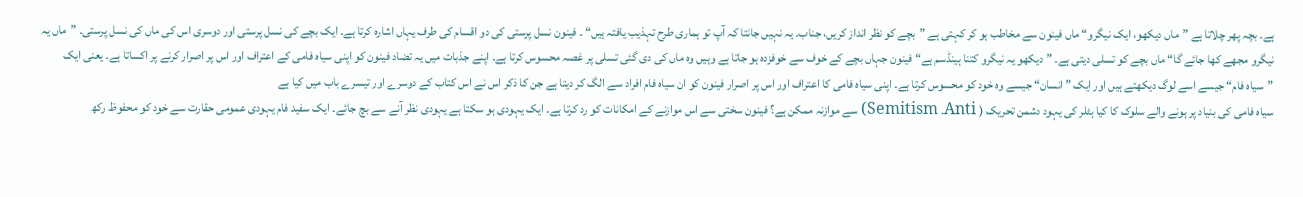ہے۔ بچہ پھر چلاتا ہے ”ماں دیکھو، ایک نیگرو“ ماں فینون سے مخاطب ہو کر کہتی ہے ”بچے کو نظر انداز کریں، جناب۔ یہ نہیں جانتا کہ آپ تو ہماری طرح تہذیب یافتہ ہیں“ ۔ فینون نسل پرستی کی دو اقسام کی طرف یہاں اشارہ کرتا ہے۔ ایک بچے کی نسل پرستی اور دوسری اس کی ماں کی نسل پرستی۔ ”ماں یہ نیگرو مجھے کھا جائے گا“ ماں بچے کو تسلی دیتی ہے۔ ”دیکھو یہ نیگرو کتنا ہینڈسم ہے“ فینون جہاں بچے کے خوف سے خوفزدہ ہو جاتا ہے وہیں وہ ماں کی دی گئی تسلی پر غصہ محسوس کرتا ہے۔ اپنے جذبات میں یہ تضاد فینون کو اپنی سیاہ فامی کے اعتراف اور اس پر اصرار کرنے پر اکساتا ہے۔ یعنی ایک ”سیاہ فام“ جیسے اسے لوگ دیکھتے ہیں اور ایک ”انسان“ جیسے وہ خود کو محسوس کرتا ہے۔ اپنی سیاہ فامی کا اعتراف اور اس پر اصرار فینون کو ان سیاہ فام افراد سے الگ کر دیتا ہے جن کا ذکر اس نے اس کتاب کے دوسرے اور تیسرے باب میں کیا ہے
سیاہ فامی کی بنیاد پر ہونے والے سلوک کا کیا ہٹلر کی یہود دشمن تحریک ( Anti۔ Semitism) سے موازنہ ممکن ہے؟ فینون سختی سے اس موازنے کے امکانات کو رد کرتا ہے۔ ایک یہودی ہو سکتا ہے یہودی نظر آنے سے بچ جائے۔ ایک سفید فام یہودی عمومی حقارت سے خود کو محفوظ رکھ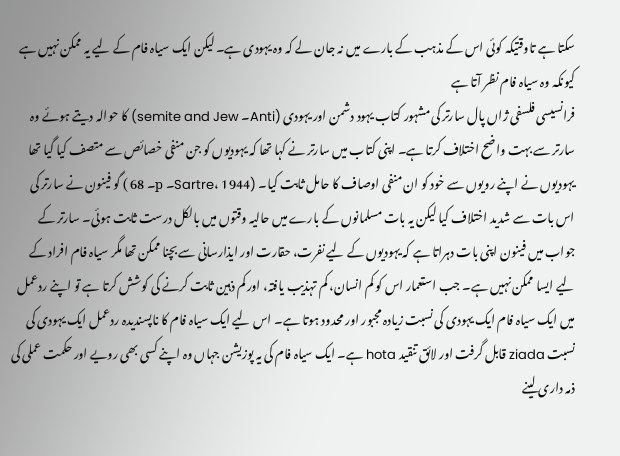سکتا ہے تاوقتیکہ کوئی اس کے مذہب کے بارے میں نہ جان لے کہ وہ یہودی ہے۔ لیکن ایک سیاہ فام کے لیے یہ ممکن نہیں ہے کیونکہ وہ سیاہ فام نظر آتا ہے
فرانسیسی فلسفی ژاں پال سارتر کی مشہور کتاب یہود دشمن اور یہودی (Anti۔ semite and Jew) کا حوالہ دیتے ہوئے وہ سارتر سے بہت واضح اختلاف کرتا ہے۔ اپنی کتاب میں سارتر نے کہا تھا کہ یہودیوں کو جن منفی خصائص سے متصف کیا گیا تھا یہودیوں نے اپنے رویوں سے خود کو ان منفی اوصاف کا حامل ثابت کیا۔ (Sartre، 1944۔ p۔ 68 ) گو فینون نے سارتر کی اس بات سے شدید اختلاف کیا لیکن یہ بات مسلمانوں کے بارے میں حالیہ وقتوں میں بالکل درست ثابت ہوئی۔ سارتر کے جواب میں فینون اپنی بات دہراتا ہے کہ یہودیوں کے لیے نفرت، حقارت اور ایذارسانی سے بچنا ممکن تھا مگر سیاہ فام افراد کے لیے ایسا ممکن نہیں ہے۔ جب استعمار اس کو کم انسان، کم تہذیب یافتہ، اور کم ذہین ثابت کرنے کی کوشش کرتا ہے تو اپنے ردعمل میں ایک سیاہ فام ایک یہودی کی نسبت زیادہ مجبور اور محدود ہوتا ہے۔ اس لیے ایک سیاہ فام کا ناپسندیدہ ردعمل ایک یہودی کی نسبت ziada قابل گرفت اور لائق تنقید hota ہے۔ ایک سیاہ فام کی یہ پوزیشن جہاں وہ اپنے کسی بھی رویے اور حکمت عملی کی ذمہ داری لینے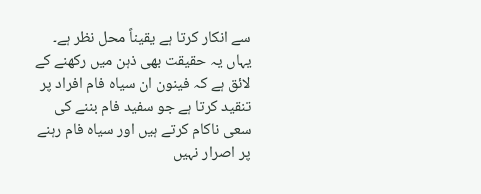سے انکار کرتا ہے یقیناً محل نظر ہے۔ یہاں یہ حقیقت بھی ذہن میں رکھنے کے لائق ہے کہ فینون ان سیاہ فام افراد پر تنقید کرتا ہے جو سفید فام بننے کی سعی ناکام کرتے ہیں اور سیاہ فام رہنے پر اصرار نہیں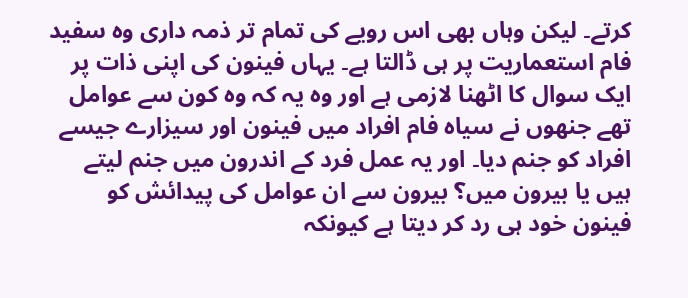کرتے۔ لیکن وہاں بھی اس رویے کی تمام تر ذمہ داری وہ سفید فام استعماریت پر ہی ڈالتا ہے۔ یہاں فینون کی اپنی ذات پر ایک سوال کا اٹھنا لازمی ہے اور وہ یہ کہ وہ کون سے عوامل تھے جنھوں نے سیاہ فام افراد میں فینون اور سیزارے جیسے افراد کو جنم دیا۔ اور یہ عمل فرد کے اندرون میں جنم لیتے ہیں یا بیرون میں؟ بیرون سے ان عوامل کی پیدائش کو فینون خود ہی رد کر دیتا ہے کیونکہ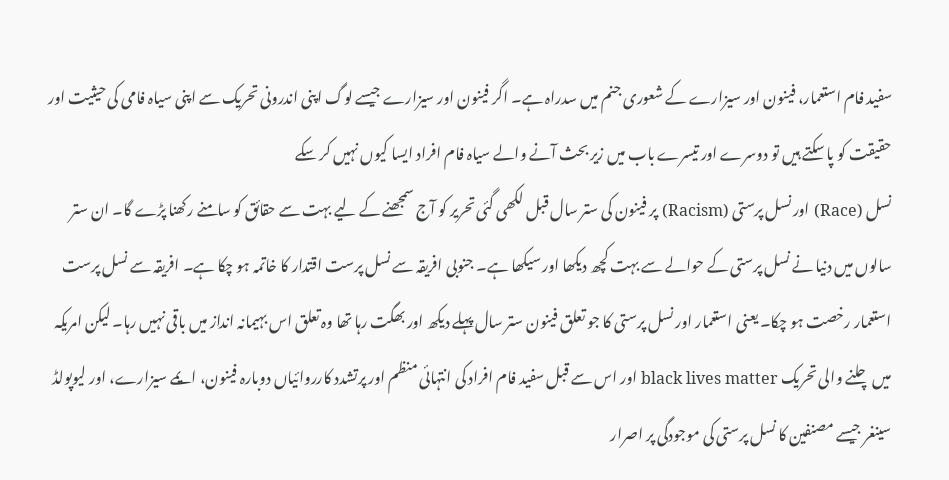سفید فام استعمار، فینون اور سیزارے کے شعوری جنم میں سدراہ ہے۔ اگر فینون اور سیزارے جیسے لوگ اپنی اندرونی تحریک سے اپنی سیاہ فامی کی حیثیت اور حقیقت کو پا سکتے ہیں تو دوسرے اور تیسرے باب میں زیر بحث آنے والے سیاہ فام افراد ایسا کیوں نہیں کر سکے
نسل (Race) اور نسل پرستی (Racism) پر فینون کی ستر سال قبل لکھی گئی تحریر کو آج سمجھنے کے لیے بہت سے حقائق کو سامنے رکھنا پڑے گا۔ ان ستر سالوں میں دنیا نے نسل پرستی کے حوالے سے بہت کچھ دیکھا اور سیکھا ہے۔ جنوبی افریقہ سے نسل پرست اقتدار کا خاتمہ ہو چکا ہے۔ افریقہ سے نسل پرست استعمار رخصت ہو چکا۔ یعنی استعمار اور نسل پرستی کا جو تعلق فینون ستر سال پہلے دیکھ اور بھگت رہا تھا وہ تعلق اس بہیمانہ انداز میں باقی نہیں رہا۔ لیکن امریکہ میں چلنے والی تحریک black lives matter اور اس سے قبل سفید فام افراد کی انتہائی منظم اور پرتشدد کارروائیاں دوبارہ فینون، ایمے سیزارے، اور لیوپولڈ سینغر جیسے مصنفین کا نسل پرستی کی موجودگی پر اصرار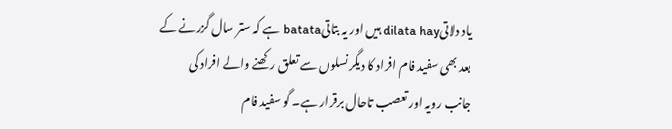یاد دلاتیdilata hay ہیں اور یہ بتاتیbatata ہے کہ ستر سال گزرنے کے بعد بھی سفید فام افراد کا دیگر نسلوں سے تعلق رکھنے والے افراد کی جانب رویہ اور تعصب تاحال برقرار ہے۔ گو سفید فام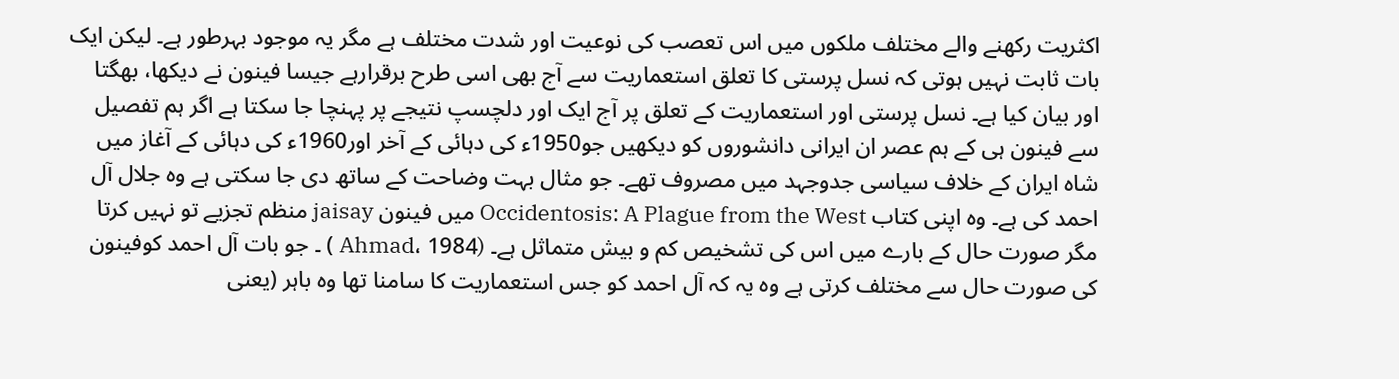اکثریت رکھنے والے مختلف ملکوں میں اس تعصب کی نوعیت اور شدت مختلف ہے مگر یہ موجود بہرطور ہے۔ لیکن ایک بات ثابت نہیں ہوتی کہ نسل پرستی کا تعلق استعماریت سے آج بھی اسی طرح برقرارہے جیسا فینون نے دیکھا، بھگتا اور بیان کیا ہے۔ نسل پرستی اور استعماریت کے تعلق پر آج ایک اور دلچسپ نتیجے پر پہنچا جا سکتا ہے اگر ہم تفصیل سے فینون ہی کے ہم عصر ان ایرانی دانشوروں کو دیکھیں جو1950ء کی دہائی کے آخر اور1960ء کی دہائی کے آغاز میں شاہ ایران کے خلاف سیاسی جدوجہد میں مصروف تھے۔ جو مثال بہت وضاحت کے ساتھ دی جا سکتی ہے وہ جلال آل احمد کی ہے۔ وہ اپنی کتاب Occidentosis: A Plague from the West میں فینون jaisay منظم تجزیے تو نہیں کرتا مگر صورت حال کے بارے میں اس کی تشخیص کم و بیش متماثل ہے۔ (Ahmad، 1984 ) ۔ جو بات آل احمد کوفینون کی صورت حال سے مختلف کرتی ہے وہ یہ کہ آل احمد کو جس استعماریت کا سامنا تھا وہ باہر (یعنی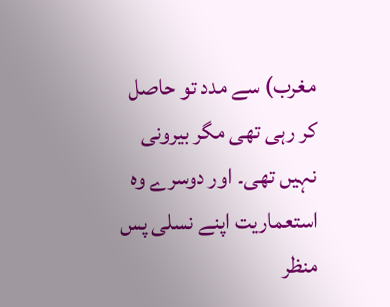مغرب) سے مدد تو حاصل کر رہی تھی مگر بیرونی نہیں تھی۔ اور دوسرے وہ استعماریت اپنے نسلی پس منظر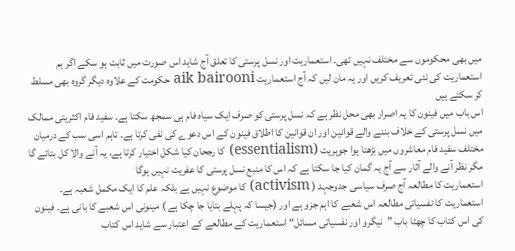میں بھی محکوموں سے مختلف نہیں تھی۔ استعماریت اور نسل پرستی کا تعلق آج شاید اس صورت میں ثابت ہو سکے اگر ہم استعماریت کی نئی تعریف کریں اور یہ مان لیں کہ آج استعماریت aik bairooni حکومت کے علاوہ دیگر گروہ بھی مسلط کر سکتے ہیں
اس باب میں فینون کا یہ اصرار بھی محل نظر ہے کہ نسل پرستی کو صرف ایک سیاہ فام ہی سمجھ سکتا ہے۔ سفید فام اکثریتی ممالک میں نسل پرستی کے خلاف بننے والے قوانین اور ان قوانین کا اطلاق فینون کے اس دعوے کی نفی کرتا ہے۔ تاہم اسی سب کے درمیان مختلف سفید فام معاشروں میں بڑھتا ہوا جوہریت (essentialism) کا رجحان کیا شکل اختیار کرتا ہے، یہ آنے والا کل بتائے گا مگر نظر آنے والے آثار سے آج یہ گمان کیا جا سکتا ہے کہ اس کا منبع نسل پرستی کا عفریت نہیں ہوگا
استعماریت کا مطالعہ آج صرف سیاسی جدوجہد ( activism) کا موضوع نہیں ہے بلکہ علم کا ایک مکمل شعبہ ہے۔ استعماریت کا نفسیاتی مطالعہ اس شعبے کا اہم جزو ہے اور (جیسا کہ پہلے بتایا جا چکا ہے ) مینونی اس شعبے کا بانی ہے۔ فینون کی اس کتاب کا چھٹا باب ”نیگرو اور نفسیاتی مسائل“ استعماریت کے مطالعے کے اعتبار سے شاید اس کتاب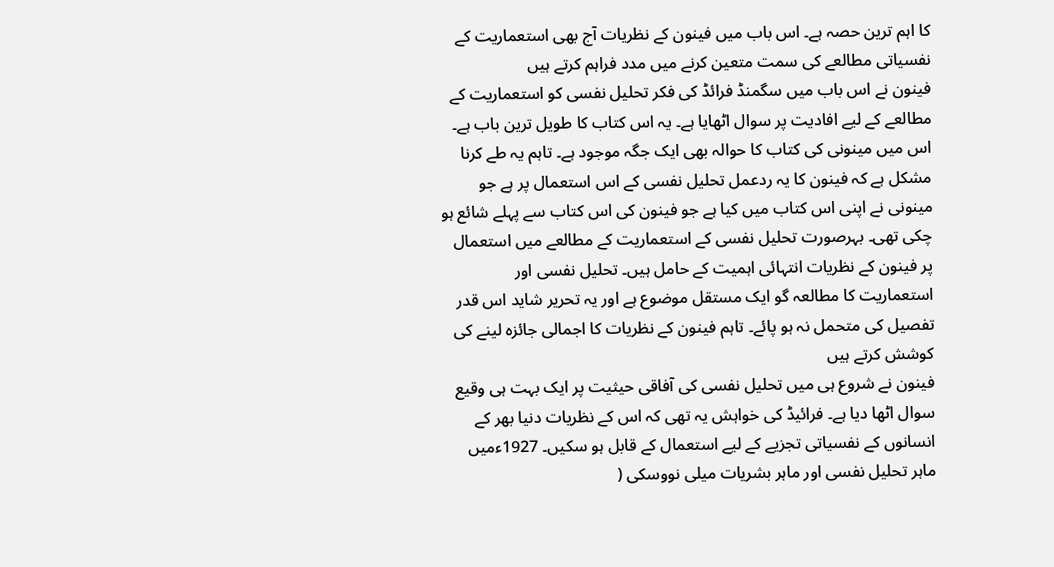کا اہم ترین حصہ ہے۔ اس باب میں فینون کے نظریات آج بھی استعماریت کے نفسیاتی مطالعے کی سمت متعین کرنے میں مدد فراہم کرتے ہیں
فینون نے اس باب میں سگمنڈ فرائڈ کی فکر تحلیل نفسی کو استعماریت کے مطالعے کے لیے افادیت پر سوال اٹھایا ہے۔ یہ اس کتاب کا طویل ترین باب ہے۔ اس میں مینونی کی کتاب کا حوالہ بھی ایک جگہ موجود ہے۔ تاہم یہ طے کرنا مشکل ہے کہ فینون کا یہ ردعمل تحلیل نفسی کے اس استعمال پر ہے جو مینونی نے اپنی اس کتاب میں کیا ہے جو فینون کی اس کتاب سے پہلے شائع ہو چکی تھی۔ بہرصورت تحلیل نفسی کے استعماریت کے مطالعے میں استعمال پر فینون کے نظریات انتہائی اہمیت کے حامل ہیں۔ تحلیل نفسی اور استعماریت کا مطالعہ گو ایک مستقل موضوع ہے اور یہ تحریر شاید اس قدر تفصیل کی متحمل نہ ہو پائے۔ تاہم فینون کے نظریات کا اجمالی جائزہ لینے کی کوشش کرتے ہیں
فینون نے شروع ہی میں تحلیل نفسی کی آفاقی حیثیت پر ایک بہت ہی وقیع سوال اٹھا دیا ہے۔ فرائیڈ کی خواہش یہ تھی کہ اس کے نظریات دنیا بھر کے انسانوں کے نفسیاتی تجزیے کے لیے استعمال کے قابل ہو سکیں۔ 1927ءمیں ماہر تحلیل نفسی اور ماہر بشریات میلی نووسکی (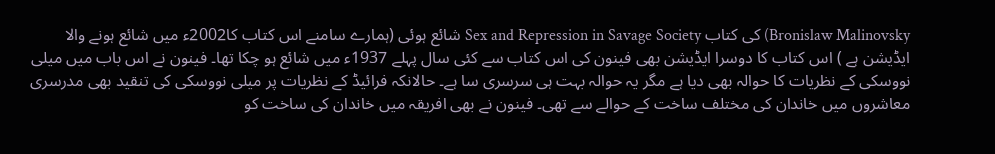Bronislaw Malinovsky) کی کتاب Sex and Repression in Savage Society شائع ہوئی (ہمارے سامنے اس کتاب کا2002ء میں شائع ہونے والا ایڈیشن ہے ) اس کتاب کا دوسرا ایڈیشن بھی فینون کی اس کتاب سے کئی سال پہلے 1937ء میں شائع ہو چکا تھا۔ فینون نے اس باب میں میلی نووسکی کے نظریات کا حوالہ بھی دیا ہے مگر یہ حوالہ بہت ہی سرسری سا ہے۔ حالانکہ فرائیڈ کے نظریات پر میلی نووسکی کی تنقید بھی مدرسری معاشروں میں خاندان کی مختلف ساخت کے حوالے سے تھی۔ فینون نے بھی افریقہ میں خاندان کی ساخت کو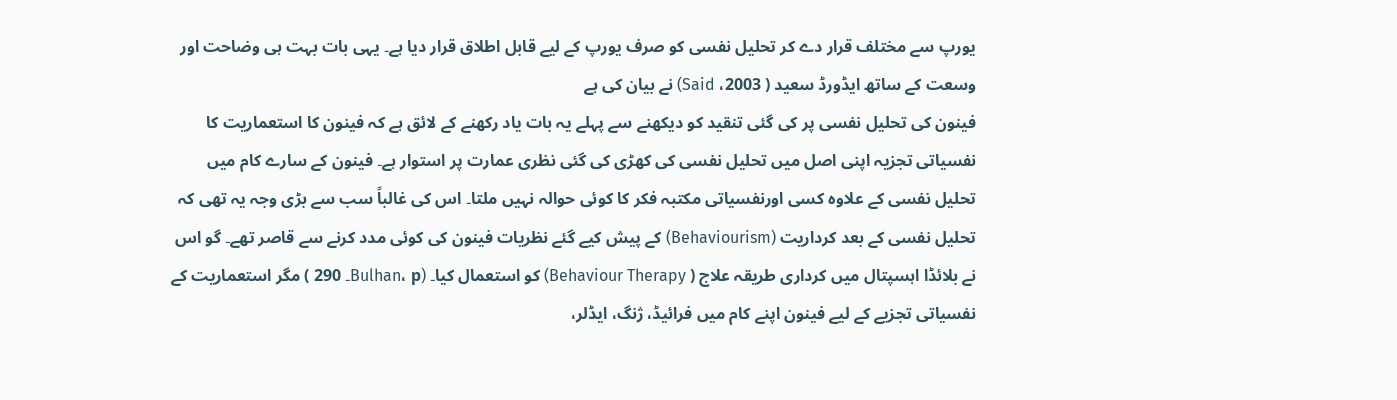یورپ سے مختلف قرار دے کر تحلیل نفسی کو صرف یورپ کے لیے قابل اطلاق قرار دیا ہے۔ یہی بات بہت ہی وضاحت اور وسعت کے ساتھ ایڈورڈ سعید ( 2003، Said) نے بیان کی ہے
فینون کی تحلیل نفسی پر کی گئی تنقید کو دیکھنے سے پہلے یہ بات یاد رکھنے کے لائق ہے کہ فینون کا استعماریت کا نفسیاتی تجزیہ اپنی اصل میں تحلیل نفسی کی کھڑی کی گئی نظری عمارت پر استوار ہے۔ فینون کے سارے کام میں تحلیل نفسی کے علاوہ کسی اورنفسیاتی مکتبہ فکر کا کوئی حوالہ نہیں ملتا۔ اس کی غالباً سب سے بڑی وجہ یہ تھی کہ تحلیل نفسی کے بعد کرداریت (Behaviourism) کے پیش کیے گئے نظریات فینون کی کوئی مدد کرنے سے قاصر تھے۔ گو اس نے بلائڈا اہسپتال میں کرداری طریقہ علاج ( Behaviour Therapy) کو استعمال کیا۔ (Bulhan، p۔ 290 ) مگر استعماریت کے نفسیاتی تجزیے کے لیے فینون اپنے کام میں فرائیڈ، ژنگ، ایڈلر،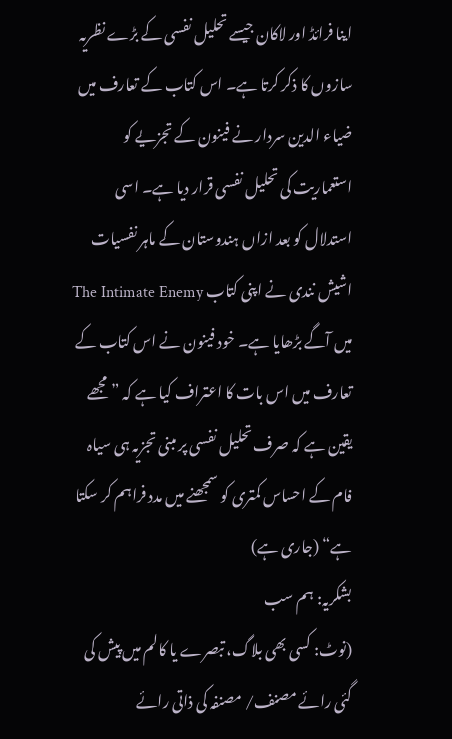اینا فرائڈ اور لاکان جیسے تحلیل نفسی کے بڑے نظریہ سازوں کا ذکر کرتا ہے۔ اس کتاب کے تعارف میں ضیاء الدین سردار نے فینون کے تجزیے کو استعماریت کی تحلیل نفسی قرار دیا ہے۔ اسی استدلال کو بعد ازاں ہندوستان کے ماہر نفسیات اشیش نندی نے اپنی کتاب The Intimate Enemy میں آگے بڑھایا ہے۔ خود فینون نے اس کتاب کے تعارف میں اس بات کا اعتراف کیا ہے کہ ”مجھے یقین ہے کہ صرف تحلیل نفسی پر مبنی تجزیہ ہی سیاہ فام کے احساس کمتری کو سمجھنے میں مدد فراہم کر سکتا ہے“ (جاری ہے)
بشکریہ: ہم سب
(نوٹ: کسی بھی بلاگ، تبصرے یا کالم میں پیش کی گئی رائے مصنف/ مصنفہ کی ذاتی رائے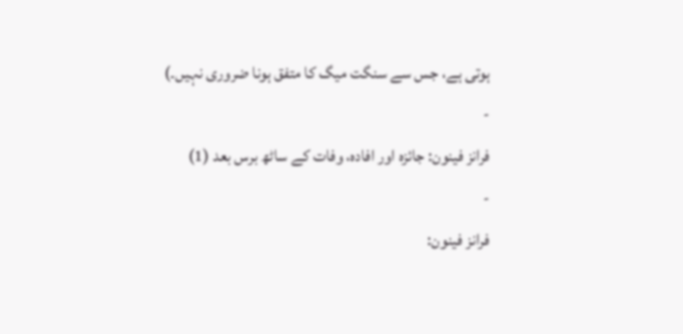ہوتی ہے، جس سے سنگت میگ کا متفق ہونا ضروری نہیں۔)
-
فرانز فینون: جائزہ اور افادہ، وفات کے ساٹھ برس بعد (1)
-
فرانز فینون: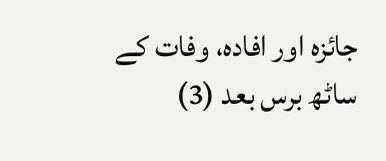جائزہ اور افادہ، وفات کے ساٹھ برس بعد (3)